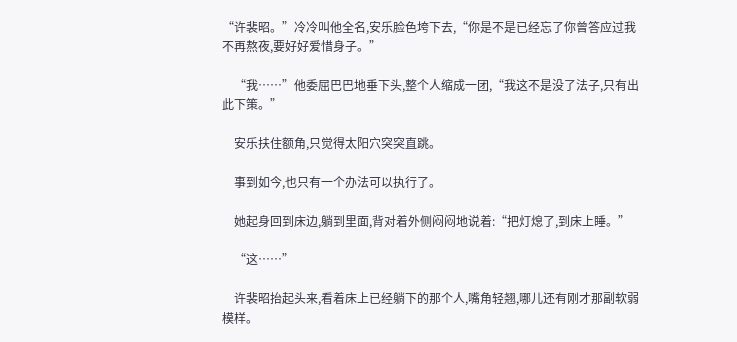“许裴昭。”冷冷叫他全名,安乐脸色垮下去,“你是不是已经忘了你曾答应过我不再熬夜,要好好爱惜身子。”

    “我……”他委屈巴巴地垂下头,整个人缩成一团,“我这不是没了法子,只有出此下策。”

    安乐扶住额角,只觉得太阳穴突突直跳。

    事到如今,也只有一个办法可以执行了。

    她起身回到床边,躺到里面,背对着外侧闷闷地说着:“把灯熄了,到床上睡。”

    “这……”

    许裴昭抬起头来,看着床上已经躺下的那个人,嘴角轻翘,哪儿还有刚才那副软弱模样。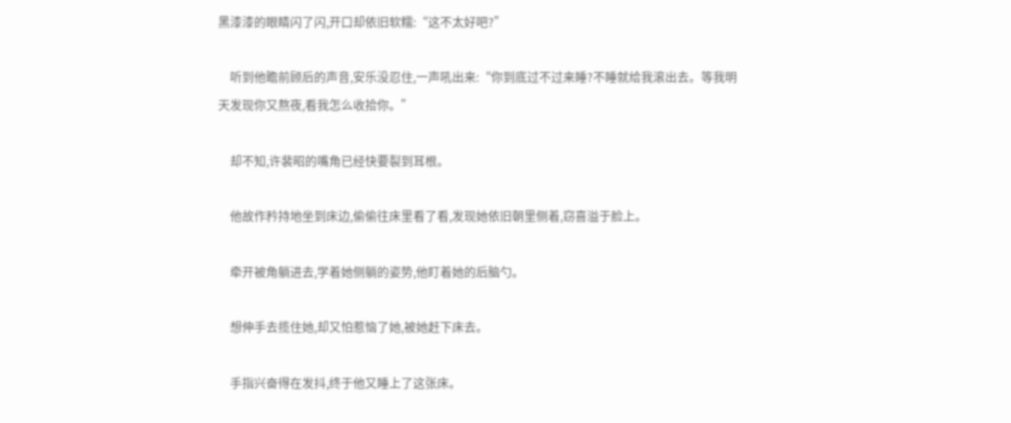黑漆漆的眼睛闪了闪,开口却依旧软糯:“这不太好吧?”

    听到他瞻前顾后的声音,安乐没忍住,一声吼出来:“你到底过不过来睡?不睡就给我滚出去。等我明天发现你又熬夜,看我怎么收拾你。”

    却不知,许裴昭的嘴角已经快要裂到耳根。

    他故作矜持地坐到床边,偷偷往床里看了看,发现她依旧朝里侧着,窃喜溢于脸上。

    牵开被角躺进去,学着她侧躺的姿势,他盯着她的后脑勺。

    想伸手去揽住她,却又怕惹恼了她,被她赶下床去。

    手指兴奋得在发抖,终于他又睡上了这张床。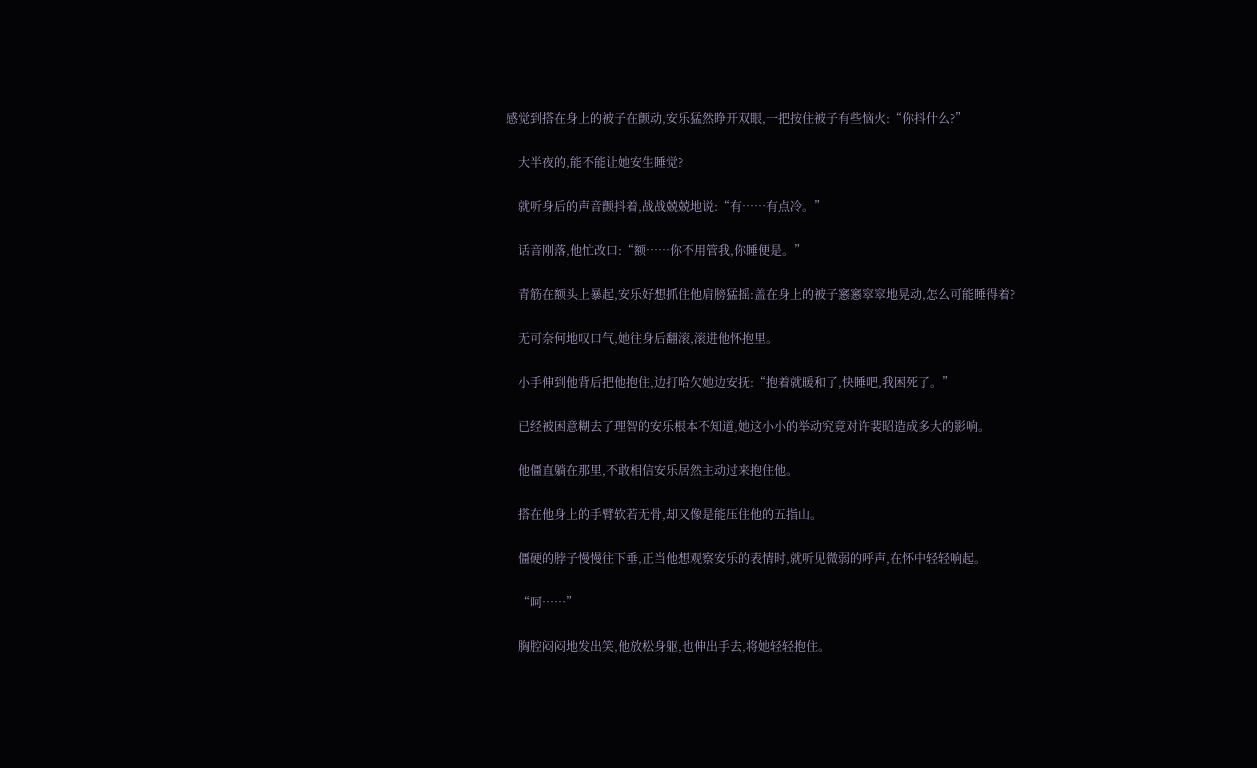感觉到搭在身上的被子在颤动,安乐猛然睁开双眼,一把按住被子有些恼火:“你抖什么?”

    大半夜的,能不能让她安生睡觉?

    就听身后的声音颤抖着,战战兢兢地说:“有……有点冷。”

    话音刚落,他忙改口:“额……你不用管我,你睡便是。”

    青筋在额头上暴起,安乐好想抓住他肩膀猛摇:盖在身上的被子窸窸窣窣地晃动,怎么可能睡得着?

    无可奈何地叹口气,她往身后翻滚,滚进他怀抱里。

    小手伸到他背后把他抱住,边打哈欠她边安抚:“抱着就暖和了,快睡吧,我困死了。”

    已经被困意糊去了理智的安乐根本不知道,她这小小的举动究竟对许裴昭造成多大的影响。

    他僵直躺在那里,不敢相信安乐居然主动过来抱住他。

    搭在他身上的手臂软若无骨,却又像是能压住他的五指山。

    僵硬的脖子慢慢往下垂,正当他想观察安乐的表情时,就听见微弱的呼声,在怀中轻轻响起。

    “呵……”

    胸腔闷闷地发出笑,他放松身躯,也伸出手去,将她轻轻抱住。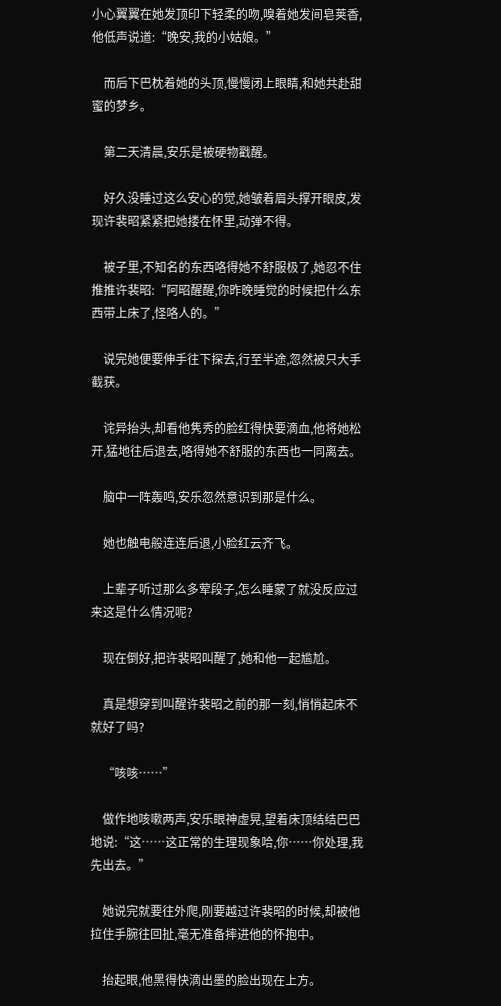小心翼翼在她发顶印下轻柔的吻,嗅着她发间皂荚香,他低声说道:“晚安,我的小姑娘。”

    而后下巴枕着她的头顶,慢慢闭上眼睛,和她共赴甜蜜的梦乡。

    第二天清晨,安乐是被硬物戳醒。

    好久没睡过这么安心的觉,她皱着眉头撑开眼皮,发现许裴昭紧紧把她搂在怀里,动弹不得。

    被子里,不知名的东西咯得她不舒服极了,她忍不住推推许裴昭:“阿昭醒醒,你昨晚睡觉的时候把什么东西带上床了,怪咯人的。”

    说完她便要伸手往下探去,行至半途,忽然被只大手截获。

    诧异抬头,却看他隽秀的脸红得快要滴血,他将她松开,猛地往后退去,咯得她不舒服的东西也一同离去。

    脑中一阵轰鸣,安乐忽然意识到那是什么。

    她也触电般连连后退,小脸红云齐飞。

    上辈子听过那么多荤段子,怎么睡蒙了就没反应过来这是什么情况呢?

    现在倒好,把许裴昭叫醒了,她和他一起尴尬。

    真是想穿到叫醒许裴昭之前的那一刻,悄悄起床不就好了吗?

    “咳咳……”

    做作地咳嗽两声,安乐眼神虚晃,望着床顶结结巴巴地说:“这……这正常的生理现象哈,你……你处理,我先出去。”

    她说完就要往外爬,刚要越过许裴昭的时候,却被他拉住手腕往回扯,毫无准备摔进他的怀抱中。

    抬起眼,他黑得快滴出墨的脸出现在上方。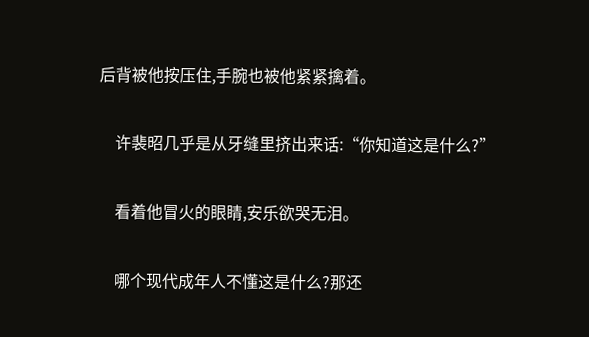后背被他按压住,手腕也被他紧紧擒着。

    许裴昭几乎是从牙缝里挤出来话:“你知道这是什么?”

    看着他冒火的眼睛,安乐欲哭无泪。

    哪个现代成年人不懂这是什么?那还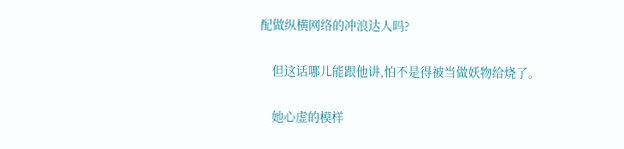配做纵横网络的冲浪达人吗?

    但这话哪儿能跟他讲,怕不是得被当做妖物给烧了。

    她心虚的模样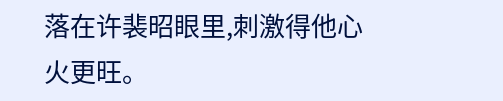落在许裴昭眼里,刺激得他心火更旺。